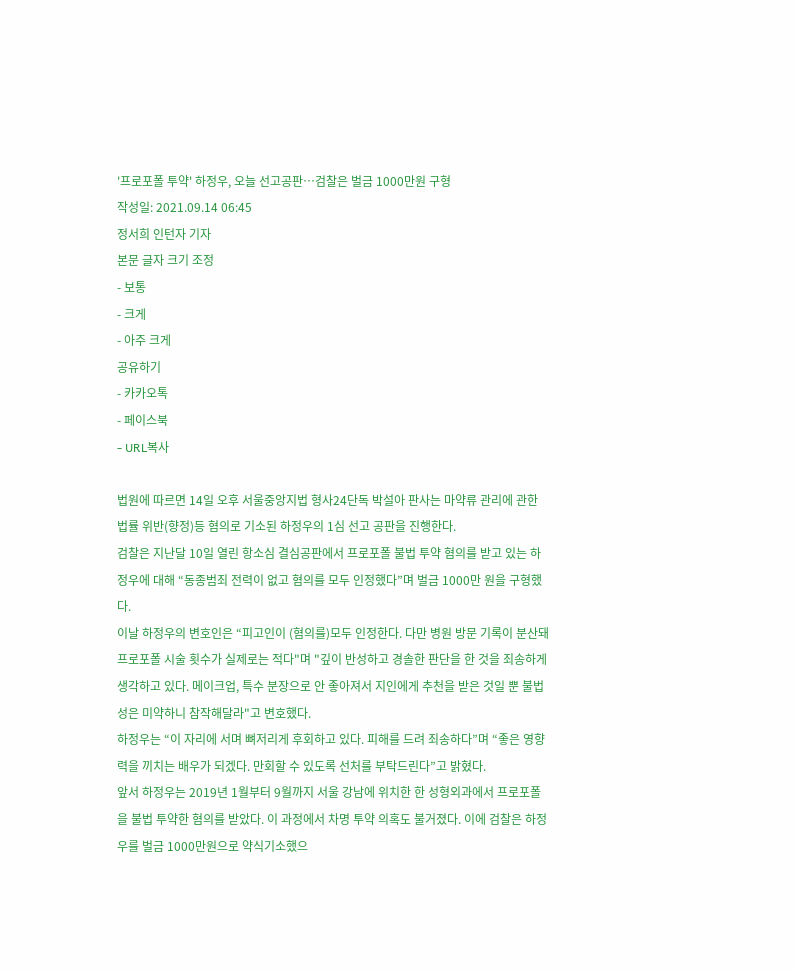'프로포폴 투약' 하정우, 오늘 선고공판…검찰은 벌금 1000만원 구형
작성일: 2021.09.14 06:45
정서희 인턴자 기자
본문 글자 크기 조정
- 보통
- 크게
- 아주 크게
공유하기
- 카카오톡
- 페이스북
- URL복사

법원에 따르면 14일 오후 서울중앙지법 형사24단독 박설아 판사는 마약류 관리에 관한 법률 위반(향정)등 혐의로 기소된 하정우의 1심 선고 공판을 진행한다.
검찰은 지난달 10일 열린 항소심 결심공판에서 프로포폴 불법 투약 혐의를 받고 있는 하정우에 대해 “동종범죄 전력이 없고 혐의를 모두 인정했다”며 벌금 1000만 원을 구형했다.
이날 하정우의 변호인은 “피고인이 (혐의를)모두 인정한다. 다만 병원 방문 기록이 분산돼 프로포폴 시술 횟수가 실제로는 적다"며 "깊이 반성하고 경솔한 판단을 한 것을 죄송하게 생각하고 있다. 메이크업, 특수 분장으로 안 좋아져서 지인에게 추천을 받은 것일 뿐 불법성은 미약하니 참작해달라"고 변호했다.
하정우는 “이 자리에 서며 뼈저리게 후회하고 있다. 피해를 드려 죄송하다”며 “좋은 영향력을 끼치는 배우가 되겠다. 만회할 수 있도록 선처를 부탁드린다”고 밝혔다.
앞서 하정우는 2019년 1월부터 9월까지 서울 강남에 위치한 한 성형외과에서 프로포폴을 불법 투약한 혐의를 받았다. 이 과정에서 차명 투약 의혹도 불거졌다. 이에 검찰은 하정우를 벌금 1000만원으로 약식기소했으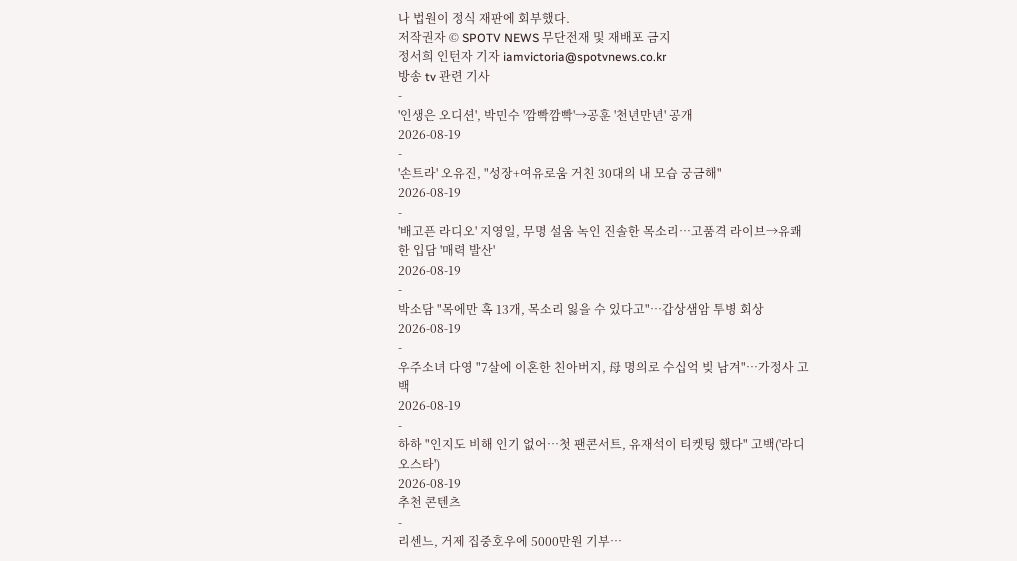나 법원이 정식 재판에 회부했다.
저작권자 © SPOTV NEWS 무단전재 및 재배포 금지
정서희 인턴자 기자 iamvictoria@spotvnews.co.kr
방송 tv 관련 기사
-
'인생은 오디션', 박민수 '깜빡깜빡'→공훈 '천년만년' 공개
2026-08-19
-
'손트라' 오유진, "성장+여유로움 거친 30대의 내 모습 궁금해"
2026-08-19
-
'배고픈 라디오' 지영일, 무명 설움 녹인 진솔한 목소리…고품격 라이브→유쾌한 입담 '매력 발산'
2026-08-19
-
박소담 "목에만 혹 13개, 목소리 잃을 수 있다고"…갑상샘암 투병 회상
2026-08-19
-
우주소녀 다영 "7살에 이혼한 친아버지, 母 명의로 수십억 빚 남겨"…가정사 고백
2026-08-19
-
하하 "인지도 비해 인기 없어…첫 팬콘서트, 유재석이 티켓팅 했다" 고백('라디오스타')
2026-08-19
추천 콘텐츠
-
리센느, 거제 집중호우에 5000만원 기부…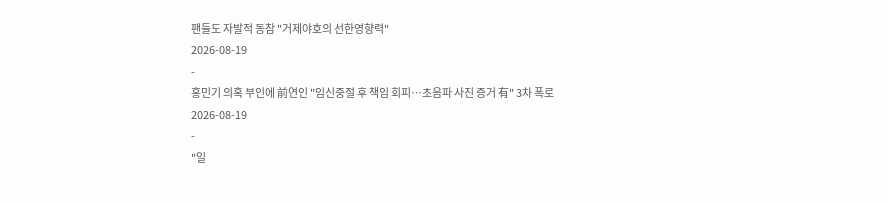팬들도 자발적 동참 "거제야호의 선한영향력"
2026-08-19
-
홍민기 의혹 부인에 前연인 "임신중절 후 책임 회피…초음파 사진 증거 有" 3차 폭로
2026-08-19
-
"일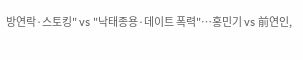방연락·스토킹" vs "낙태종용·데이트 폭력"…홍민기 vs 前연인,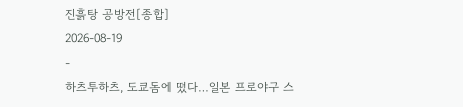진흙탕 공방전[종합]
2026-08-19
-
하츠투하츠, 도쿄돔에 떴다…일본 프로야구 스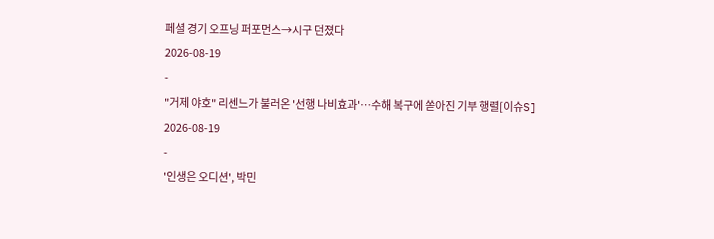페셜 경기 오프닝 퍼포먼스→시구 던졌다
2026-08-19
-
"거제 야호" 리센느가 불러온 '선행 나비효과'…수해 복구에 쏟아진 기부 행렬[이슈S]
2026-08-19
-
'인생은 오디션', 박민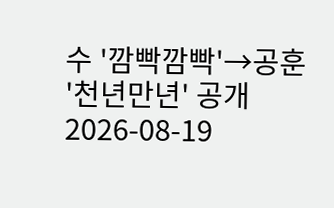수 '깜빡깜빡'→공훈 '천년만년' 공개
2026-08-19